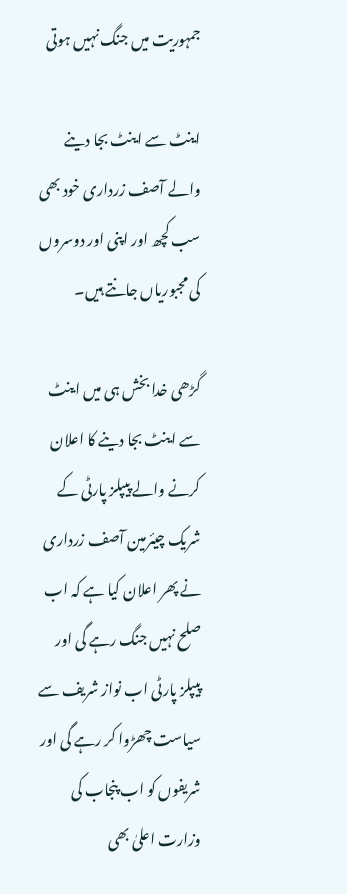جمہوریت میں جنگ نہیں ہوتی

اینٹ سے اینٹ بجا دینے والے آصف زرداری خود بھی سب کچھ اور اپنی اور دوسروں کی مجبوریاں جانتے ہیں۔

گڑھی خدا بخش ہی میں اینٹ سے اینٹ بجا دینے کا اعلان کرنے والے پیپلز پارٹی کے شریک چیئرمین آصف زرداری نے پھر اعلان کیا ہے کہ اب صلح نہیں جنگ رہے گی اور پیپلز پارٹی اب نواز شریف سے سیاست چھڑوا کر رہے گی اور شریفوں کو اب پنجاب کی وزارت اعلیٰ بھی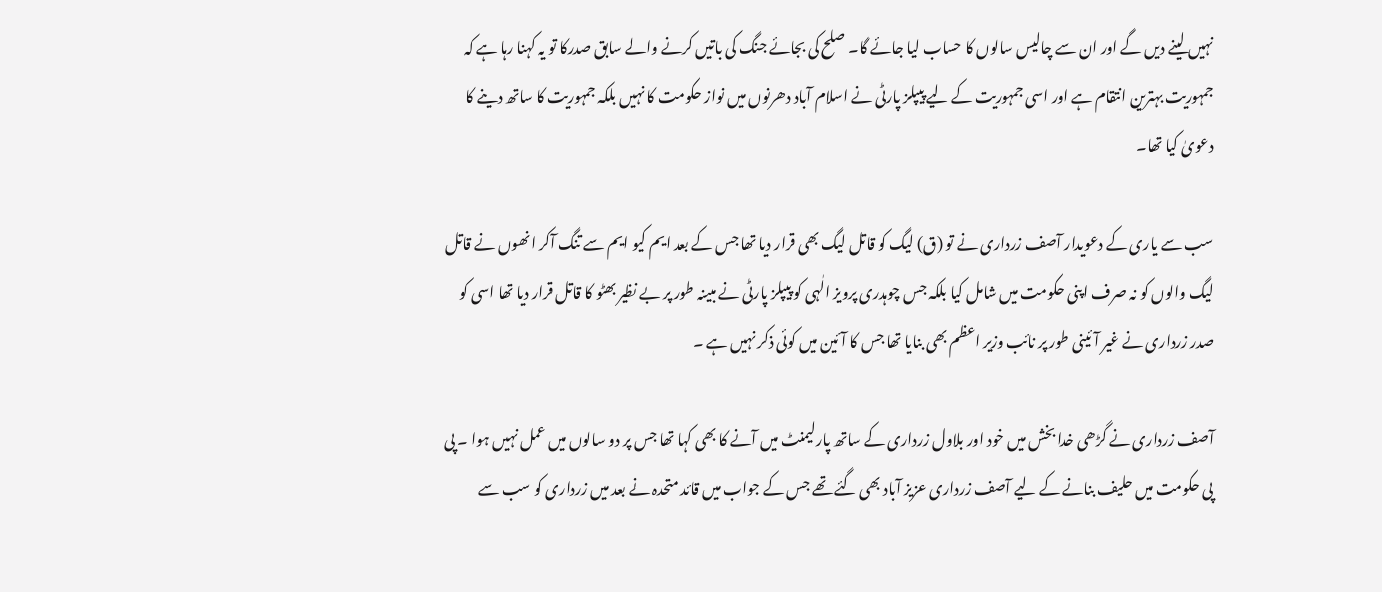نہیں لینے دیں گے اور ان سے چالیس سالوں کا حساب لیا جائے گا۔ صلح کی بجائے جنگ کی باتیں کرنے والے سابق صدرکا تو یہ کہنا رہا ہے کہ جمہوریت بہترین انتقام ہے اور اسی جمہوریت کے لیے پیپلز پارٹی نے اسلام آباد دھرنوں میں نواز حکومت کا نہیں بلکہ جمہوریت کا ساتھ دینے کا دعویٰ کیا تھا۔

سب سے یاری کے دعویدار آصف زرداری نے تو (ق) لیگ کو قاتل لیگ بھی قرار دیا تھا جس کے بعد ایم کیو ایم سے تنگ آکر انھوں نے قاتل لیگ والوں کو نہ صرف اپنی حکومت میں شامل کیا بلکہ جس چوہدری پرویز الٰہی کو پیپلز پارٹی نے مبینہ طور پر بے نظیر بھٹو کا قاتل قرار دیا تھا اسی کو صدر زرداری نے غیر آئینی طور پر نائب وزیر اعظم بھی بنایا تھا جس کا آئین میں کوئی ذکر نہیں ہے ۔

آصف زرداری نے گڑھی خدا بخش میں خود اور بلاول زرداری کے ساتھ پارلیمنٹ میں آنے کا بھی کہا تھا جس پر دو سالوں میں عمل نہیں ہوا ۔ پی پی حکومت میں حلیف بنانے کے لیے آصف زرداری عزیز آباد بھی گئے تھے جس کے جواب میں قائد متحدہ نے بعد میں زرداری کو سب سے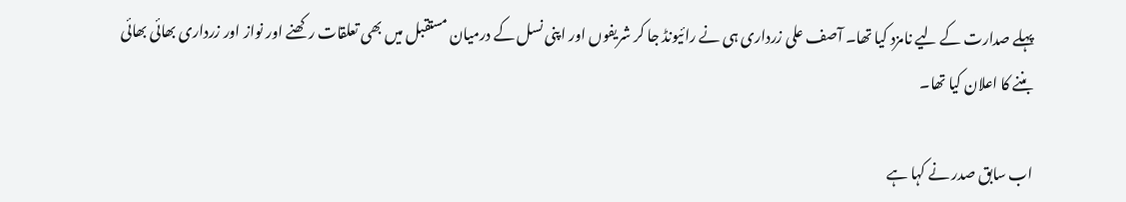پہلے صدارت کے لیے نامزد کیا تھا۔ آصف علی زرداری ہی نے رائیونڈ جا کر شریفوں اور اپنی نسل کے درمیان مستقبل میں بھی تعلقات رکھنے اور نواز اور زرداری بھائی بھائی بننے کا اعلان کیا تھا۔

اب سابق صدر نے کہا ہے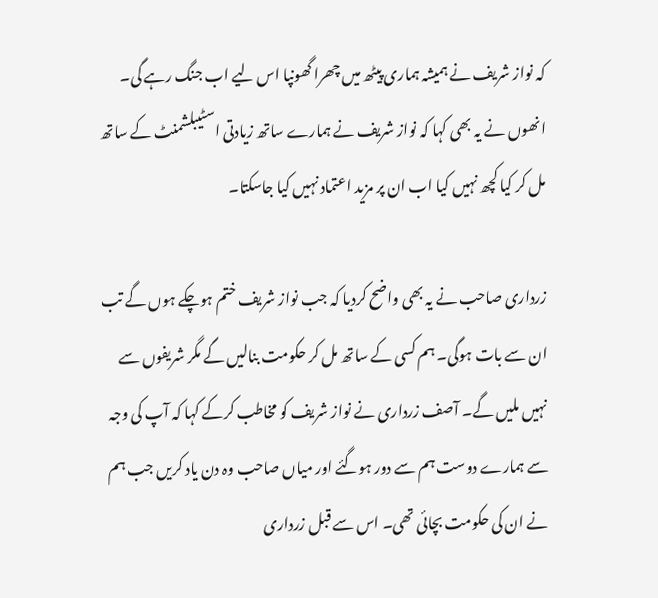کہ نواز شریف نے ہمیشہ ہماری پیٹھ میں چھرا گھونپا اس لیے اب جنگ رہے گی۔ انھوں نے یہ بھی کہا کہ نواز شریف نے ہمارے ساتھ زیادتی اسٹیبلشمنٹ کے ساتھ مل کر کیا کچھ نہیں کیا اب ان پر مزید اعتماد نہیں کیا جاسکتا۔

زرداری صاحب نے یہ بھی واضح کردیا کہ جب نواز شریف ختم ہوچکے ہوں گے تب ان سے بات ہوگی۔ ہم کسی کے ساتھ مل کر حکومت بنالیں گے مگر شریفوں سے نہیں ملیں گے۔ آصف زرداری نے نواز شریف کو مخاطب کرکے کہا کہ آپ کی وجہ سے ہمارے دوست ہم سے دور ہوگئے اور میاں صاحب وہ دن یاد کریں جب ہم نے ان کی حکومت بچائی تھی۔ اس سے قبل زرداری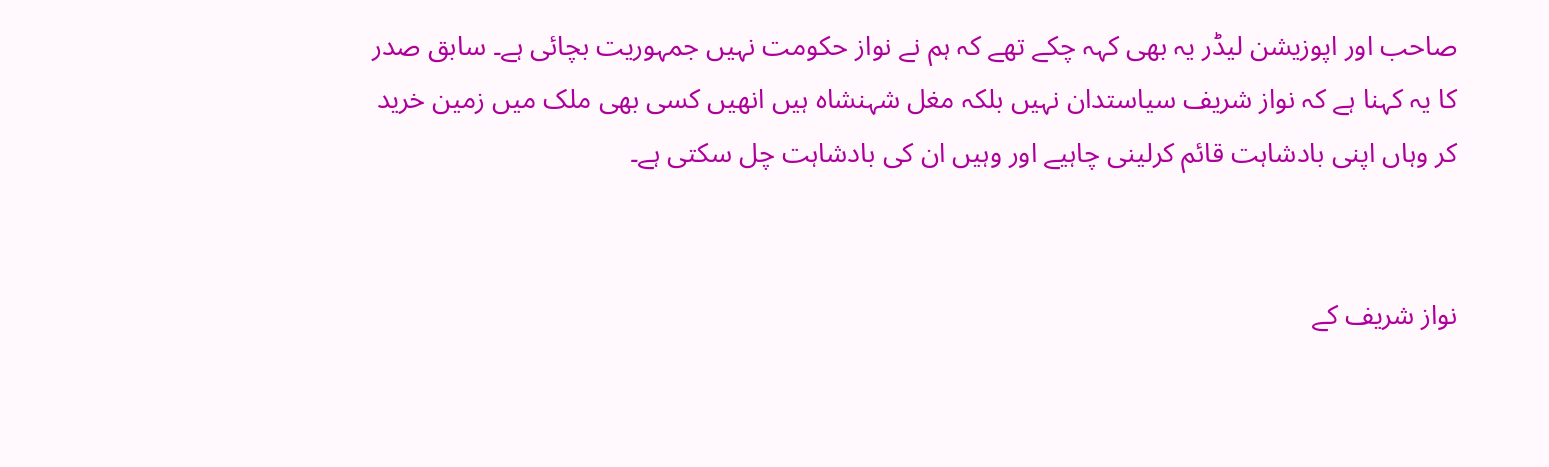صاحب اور اپوزیشن لیڈر یہ بھی کہہ چکے تھے کہ ہم نے نواز حکومت نہیں جمہوریت بچائی ہے۔ سابق صدر کا یہ کہنا ہے کہ نواز شریف سیاستدان نہیں بلکہ مغل شہنشاہ ہیں انھیں کسی بھی ملک میں زمین خرید کر وہاں اپنی بادشاہت قائم کرلینی چاہیے اور وہیں ان کی بادشاہت چل سکتی ہے۔


نواز شریف کے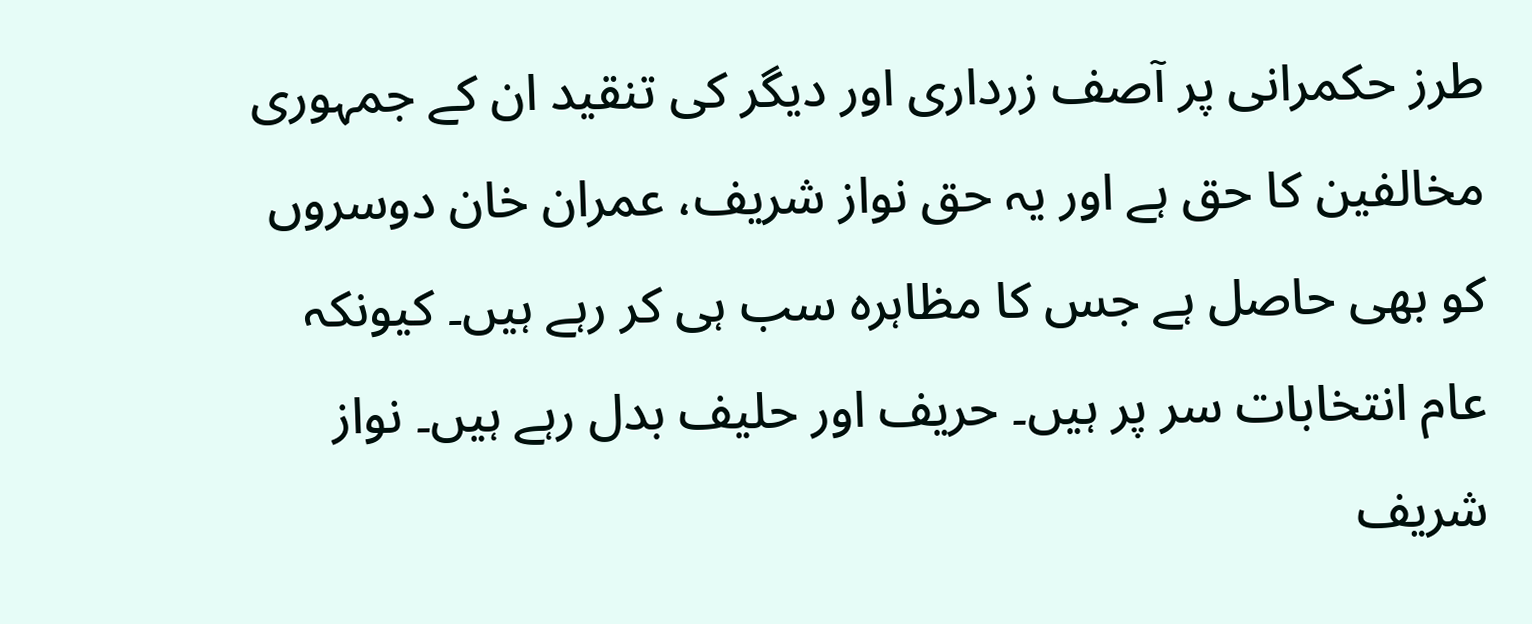طرز حکمرانی پر آصف زرداری اور دیگر کی تنقید ان کے جمہوری مخالفین کا حق ہے اور یہ حق نواز شریف، عمران خان دوسروں کو بھی حاصل ہے جس کا مظاہرہ سب ہی کر رہے ہیں۔ کیونکہ عام انتخابات سر پر ہیں۔ حریف اور حلیف بدل رہے ہیں۔ نواز شریف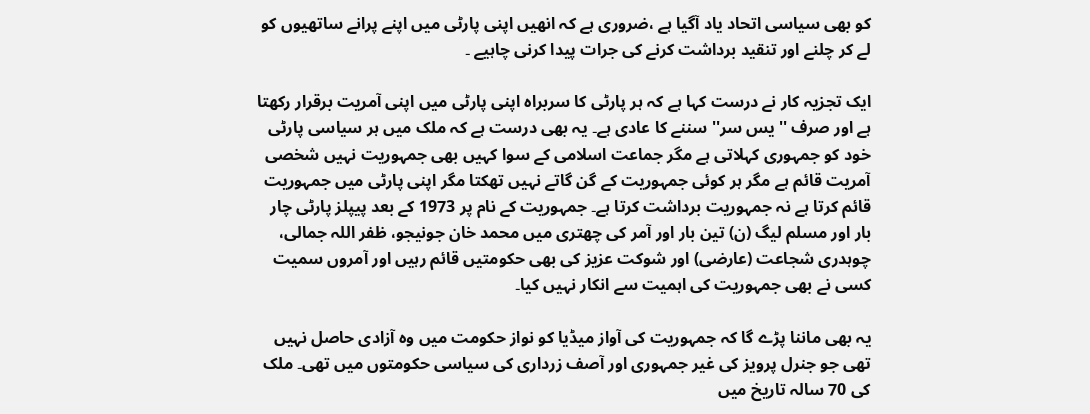کو بھی سیاسی اتحاد یاد آگیا ہے ،ضروری ہے کہ انھیں اپنی پارٹی میں اپنے پرانے ساتھیوں کو لے کر چلنے اور تنقید برداشت کرنے کی جرات پیدا کرنی چاہیے ۔

ایک تجزیہ کار نے درست کہا ہے کہ ہر پارٹی کا سربراہ اپنی پارٹی میں اپنی آمریت برقرار رکھتا ہے اور صرف '' یس سر'' سننے کا عادی ہے۔ یہ بھی درست ہے کہ ملک میں ہر سیاسی پارٹی خود کو جمہوری کہلاتی ہے مگر جماعت اسلامی کے سوا کہیں بھی جمہوریت نہیں شخصی آمریت قائم ہے مگر ہر کوئی جمہوریت کے گن گاتے نہیں تھکتا مگر اپنی پارٹی میں جمہوریت قائم کرتا ہے نہ جمہوریت برداشت کرتا ہے۔ جمہوریت کے نام پر 1973 کے بعد پیپلز پارٹی چار بار اور مسلم لیگ (ن) تین بار اور آمر کی چھتری میں محمد خان جونیجو، ظفر اللہ جمالی، چوہدری شجاعت (عارضی) اور شوکت عزیز کی بھی حکومتیں قائم رہیں اور آمروں سمیت کسی نے بھی جمہوریت کی اہمیت سے انکار نہیں کیا۔

یہ بھی ماننا پڑے گا کہ جمہوریت کی آواز میڈیا کو نواز حکومت میں وہ آزادی حاصل نہیں تھی جو جنرل پرویز کی غیر جمہوری اور آصف زرداری کی سیاسی حکومتوں میں تھی۔ ملک کی 70 سالہ تاریخ میں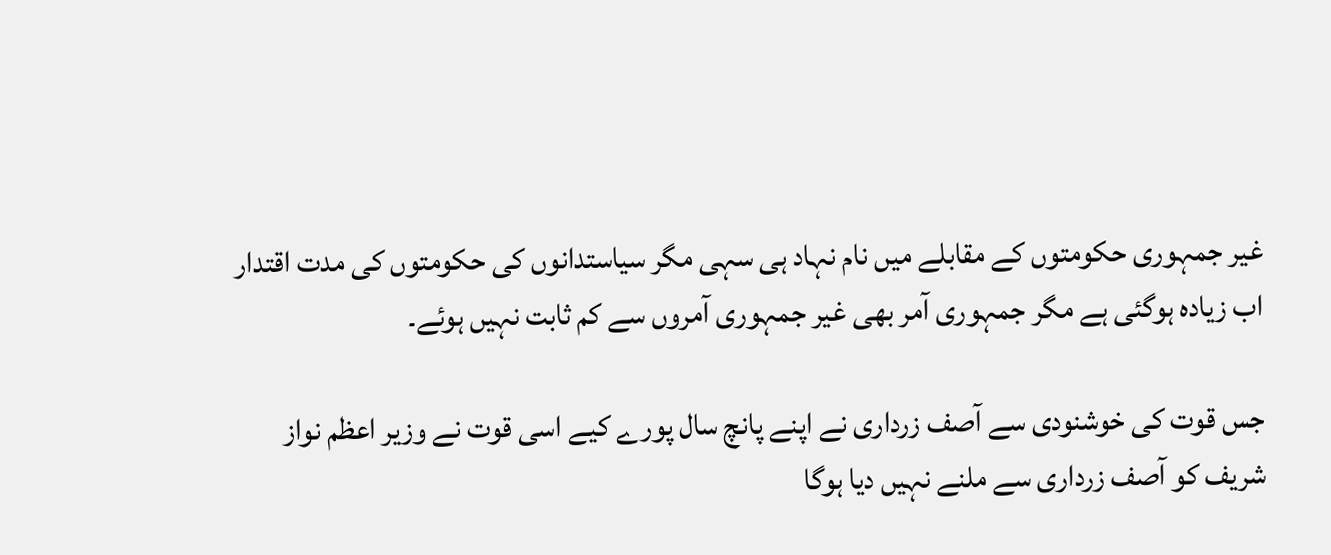غیر جمہوری حکومتوں کے مقابلے میں نام نہاد ہی سہی مگر سیاستدانوں کی حکومتوں کی مدت اقتدار اب زیادہ ہوگئی ہے مگر جمہوری آمر بھی غیر جمہوری آمروں سے کم ثابت نہیں ہوئے۔

جس قوت کی خوشنودی سے آصف زرداری نے اپنے پانچ سال پورے کیے اسی قوت نے وزیر اعظم نواز شریف کو آصف زرداری سے ملنے نہیں دیا ہوگا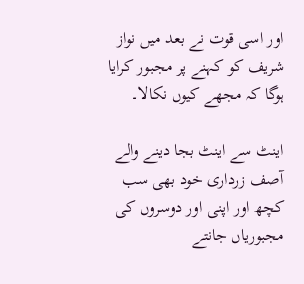اور اسی قوت نے بعد میں نواز شریف کو کہنے پر مجبور کرایا ہوگا کہ مجھے کیوں نکالا۔

اینٹ سے اینٹ بجا دینے والے آصف زرداری خود بھی سب کچھ اور اپنی اور دوسروں کی مجبوریاں جانتے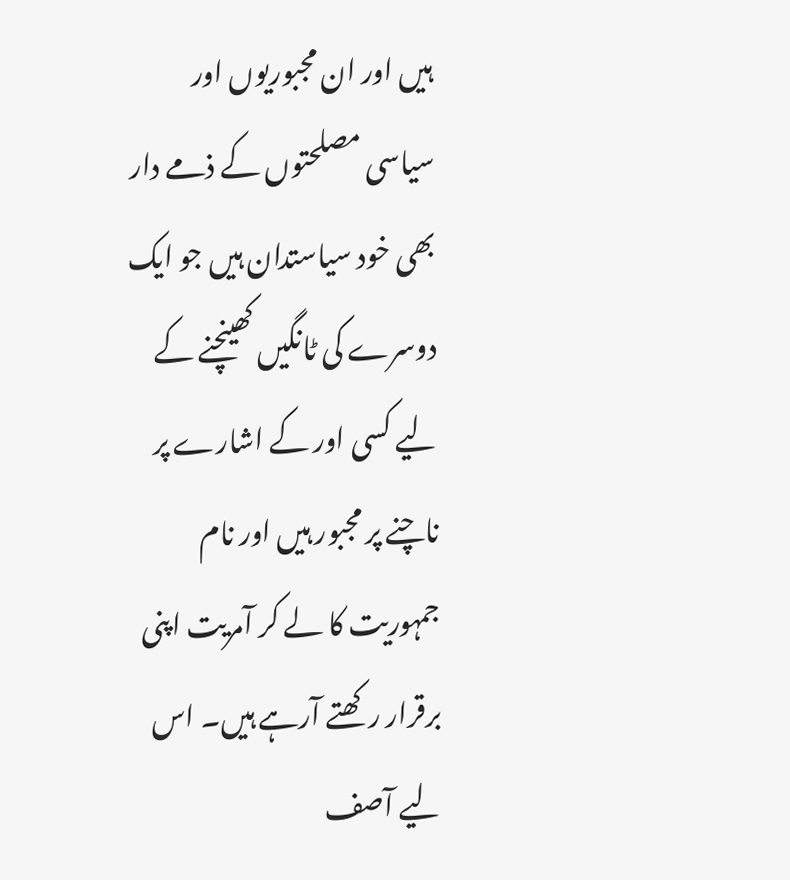ہیں اور ان مجبوریوں اور سیاسی مصلحتوں کے ذمے دار بھی خود سیاستدان ہیں جو ایک دوسرے کی ٹانگیں کھینچنے کے لیے کسی اور کے اشارے پر ناچنے پر مجبور ہیں اور نام جمہوریت کا لے کر آمریت اپنی برقرار رکھتے آرہے ہیں۔ اس لیے آصف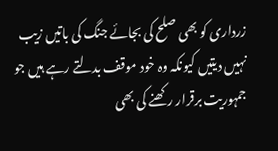زرداری کو بھی صلح کی بجائے جنگ کی باتیں زیب نہیں دیتیں کیونکہ وہ خود موقف بدلتے رہے ہیں جو جمہوریت برقرار رکھنے کی بھی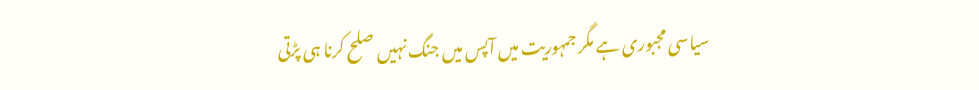سیاسی مجبوری ہے مگر جمہوریت میں آپس میں جنگ نہیں صلح کرنا ہی پڑتی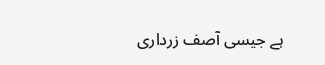ہے جیسی آصف زرداری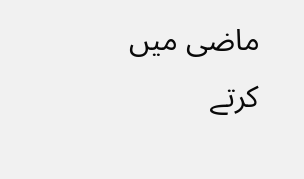ماضی میں کرتے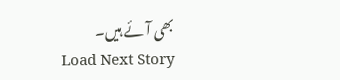بھی آئے ہیں۔
Load Next Story